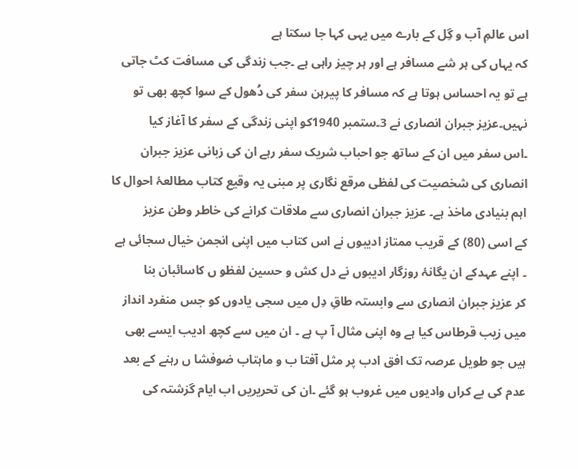اس عالمِ آب و گِل کے بارے میں یہی کہا جا سکتا ہے
کہ یہاں کی ہر شے مسافر ہے اور ہر چیز راہی ہے ۔جب زندگی کی مسافت کٹ جاتی
ہے تو یہ احساس ہوتا ہے کہ مسافر کا پیرہن سفر کی دُھول کے سوا کچھ بھی تو
نہیں۔عزیز جبران انصاری نے 3۔ستمبر 1940کو اپنی زندگی کے سفر کا آغاز کیا
۔اس سفر میں ان کے ساتھ جو احباب شریک سفر رہے ان کی زبانی عزیز جبران
انصاری کی شخصیت کی لفظی مرقع نگاری پر مبنی یہ وقیع کتاب مطالعۂ احوال کا
اہم بنیادی ماخذ ہے۔ عزیز جبران انصاری سے ملاقات کرانے کی خاطر وطن عزیز
کے اسی (80) کے قریب ممتاز ادیبوں نے اس کتاب میں اپنی انجمن خیال سجائی ہے
۔ اپنے عہدکے ان یگانۂ روزگار ادیبوں نے دل کش و حسین لفظو ں کاسائبان بنا
کر عزیز جبران انصاری سے وابستہ طاقِ دِل میں سجی یادوں کو جس منفرد انداز
میں زیب قرطاس کیا ہے وہ اپنی مثال آ پ ہے ۔ ان میں سے کچھ ادیب ایسے بھی
ہیں جو طویل عرصہ تک افق ادب پر مثل آفتا ب و ماہتاب ضوفشا ں رہنے کے بعد
عدم کی بے کراں وادیوں میں غروب ہو گئے ۔ان کی تحریریں اب ایام گزشتہ کی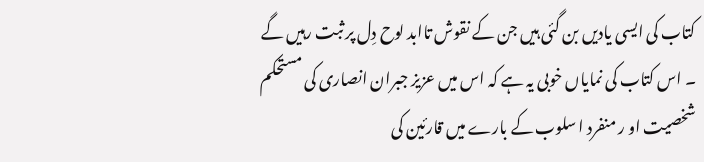کتاب کی ایسی یادیں بن گئی ہیں جن کے نقوش تاابد لوح دِل پر ثبت رہیں گے
۔ اس کتاب کی نمایاں خوبی یہ ہے کہ اس میں عزیز جبران انصاری کی مستحکم
شخصیت او ر منفرد ا سلوب کے بارے میں قارئین کی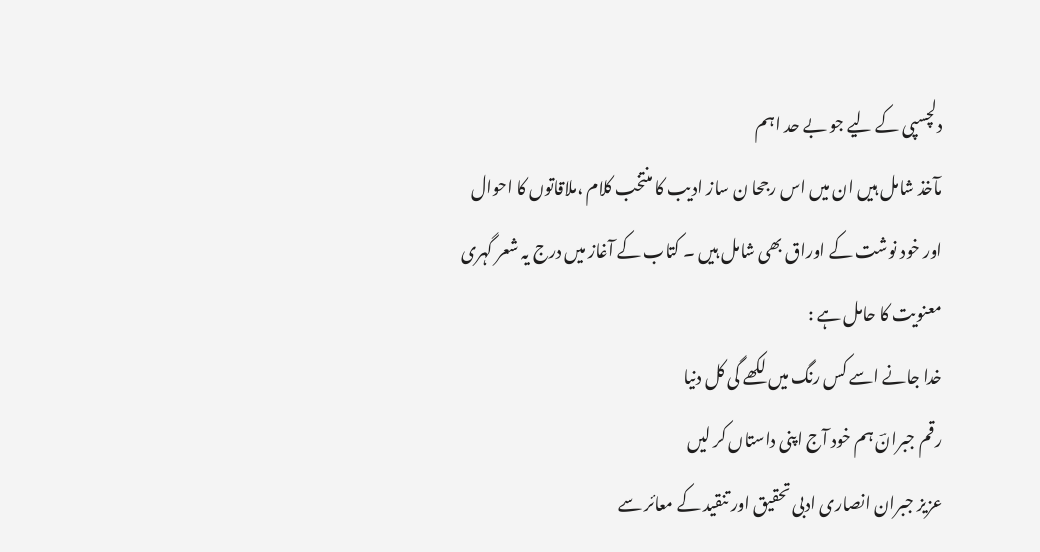دلچسپی کے لیے جو بے حد اہم
مآخذ شامل ہیں ان میں اس رجحا ن ساز ادیب کا منتخب کلام ،ملاقاتوں کا احوال
اور خود نوشت کے اوراق بھی شامل ہیں ۔ کتاب کے آغاز میں درج یہ شعر گہری
معنویت کا حامل ہے :
خدا جانے اسے کس رنگ میں لکھے گی کل دنیا
رقم جبرانؔ ہم خود آج اپنی داستاں کر لیں
عزیز جبران انصاری ادبی تحقیق اور تنقید کے معائر سے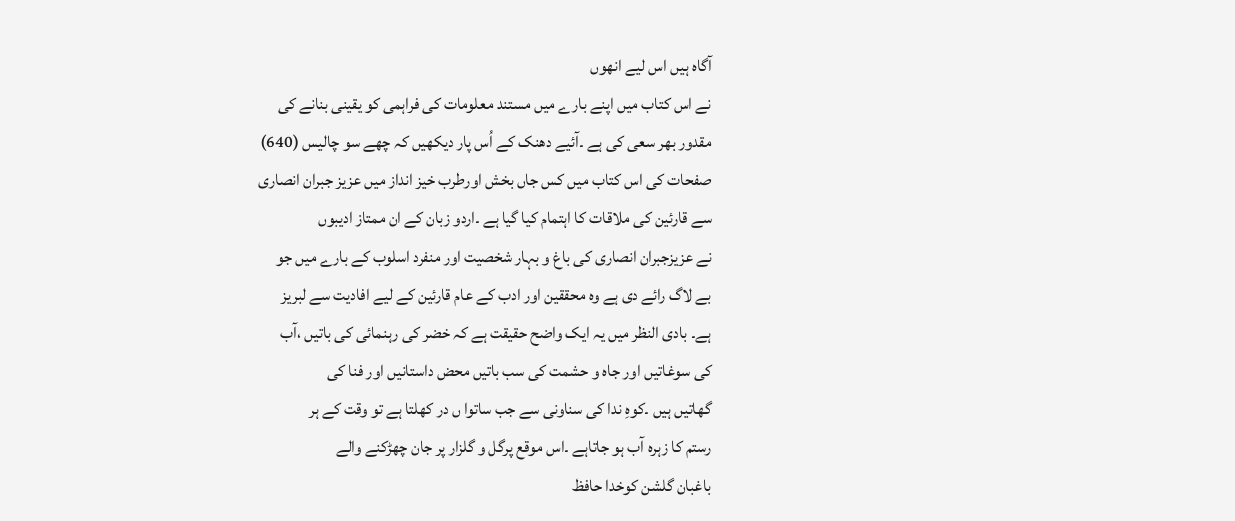آگاہ ہیں اس لیے انھوں
نے اس کتاب میں اپنے بارے میں مستند معلومات کی فراہمی کو یقینی بنانے کی
مقدور بھر سعی کی ہے ۔آئیے دھنک کے اُس پار دیکھیں کہ چھے سو چالیس (640)
صفحات کی اس کتاب میں کس جاں بخش اورطرب خیز انداز میں عزیز جبران انصاری
سے قارئین کی ملاقات کا اہتمام کیا گیا ہے ۔اردو زبان کے ان ممتاز ادیبوں
نے عزیزجبران انصاری کی باغ و بہار شخصیت اور منفرد اسلوب کے بارے میں جو
بے لاگ رائے دی ہے وہ محققین اور ادب کے عام قارئین کے لیے افادیت سے لبریز
ہے۔ بادی النظر میں یہ ایک واضح حقیقت ہے کہ خضر کی رہنمائی کی باتیں ،آب
کی سوغاتیں اور جاہ و حشمت کی سب باتیں محض داستانیں اور فنا کی
گھاتیں ہیں ۔کوہِ ندا کی سناونی سے جب ساتوا ں در کھلتا ہے تو وقت کے ہر
رستم کا زہرہ آب ہو جاتاہے ۔اس موقع پرگل و گلزار پر جان چھڑکنے والے
باغبان گلشن کوخدا حافظ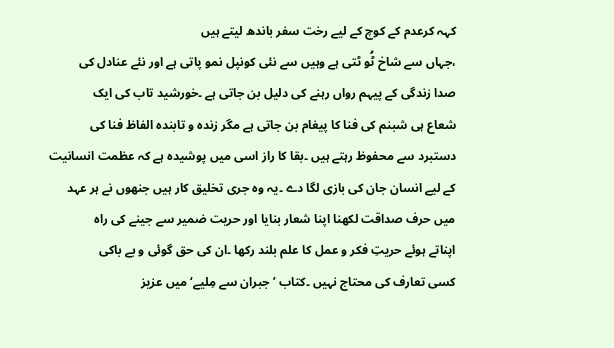کہہ کرعدم کے کوچ کے لیے رخت سفر باندھ لیتے ہیں
،جہاں سے شاخ ٹُو ٹتی ہے وہیں سے نئی کونپل نمو پاتی ہے اور نئے عنادل کی
صدا زندگی کے پیہم رواں رہنے کی دلیل بن جاتی ہے ۔خورشید تاب کی ایک
شعاع ہی شبنم کی فنا کا پیغام بن جاتی ہے مگر زندہ و تابندہ الفاظ فنا کی
دستبرد سے محفوظ رہتے ہیں ۔بقا کا راز اسی میں پوشیدہ ہے کہ عظمت انسانیت
کے لیے انسان جان کی بازی لگا دے ۔یہ وہ جری تخلیق کار ہیں جنھوں نے ہر عہد
میں حرف صداقت لکھنا اپنا شعار بنایا اور حریت ضمیر سے جینے کی راہ
اپناتے ہوئے حریتِ فکر و عمل کا علم بلند رکھا ۔ان کی حق گوئی و بے باکی
کسی تعارف کی محتاج نہیں ۔کتاب ’ جبران سے مِلیے‘ میں عزیز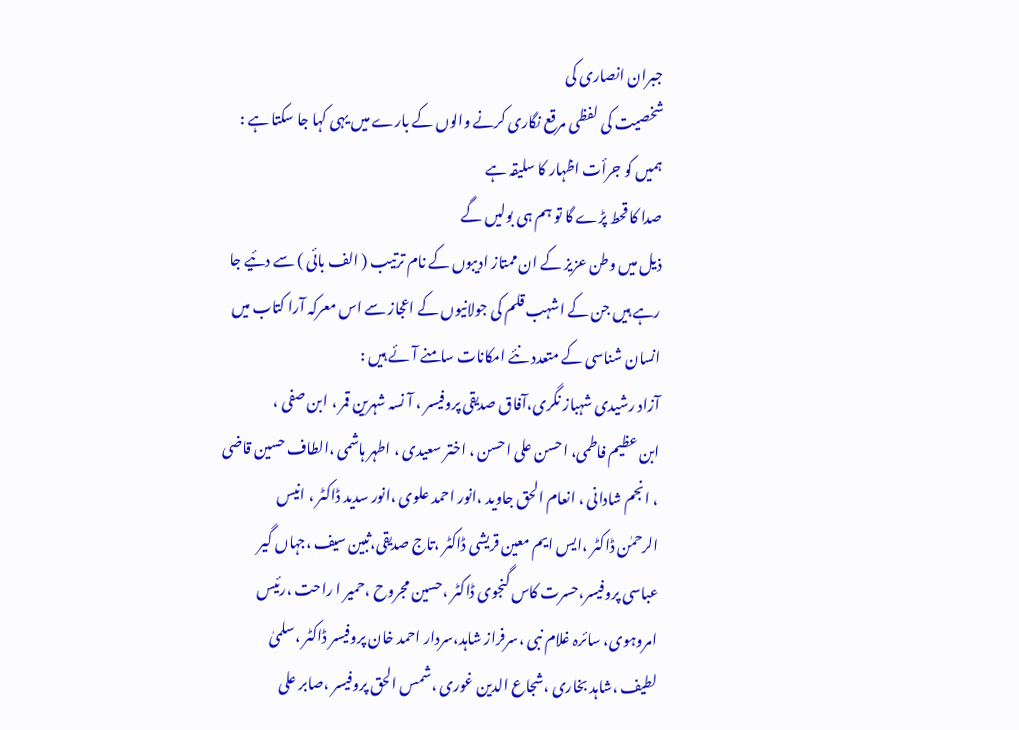جبران انصاری کی
شخصیت کی لفظی مرقع نگاری کرنے والوں کے بارے میں یہی کہا جا سکتا ہے :
ہمیں کو جرأت اظہار کا سلیقہ ہے
صدا کا قحط پڑے گا تو ہم ہی بولیں گے
ذیل میں وطن عزیز کے ان ممتاز ادیبوں کے نام ترتیب ( الف بائی ) سے دئیے جا
رہے ہیں جن کے اشہب قلم کی جولانیوں کے اعجاز سے اس معرکہ آرا کتاب میں
انسان شناسی کے متعدد نئے امکانات سامنے آ ئے ہیں :
آزاد رشیدی شہباز نگری،آفاق صدیقی پروفیسر ، آ نسہ شہرین قمر ، ابن صفی ،
ابن عظیم فاطمی، احسن علی احسن ، اختر سعیدی ، اطہر ہاشمی ،الطاف حسین قاضی
، انجم شادانی ، انعام الحق جاوید ،انور احمد علوی ،انور سدید ڈاکٹر ، انیس
الرحمٰن ڈاکٹر ،ایس ایم معین قریشی ڈاکٹر ،تاج صدیقی،ثبین سیف ،جہاں گیر
عباسی پروفیسر،حسرت کاس گنجوی ڈاکٹر ،حسین مجروح ،حمیر ا راحت ،رئیس
امروہوی، سائرہ غلام نبی ،سرفراز شاہد،سردار احمد خان پروفیسر ڈاکٹر ،سلمیٰ
لطیف ،شاہد بخاری ،شجاع الدین غوری ،شمس الحق پروفیسر ،صابر علی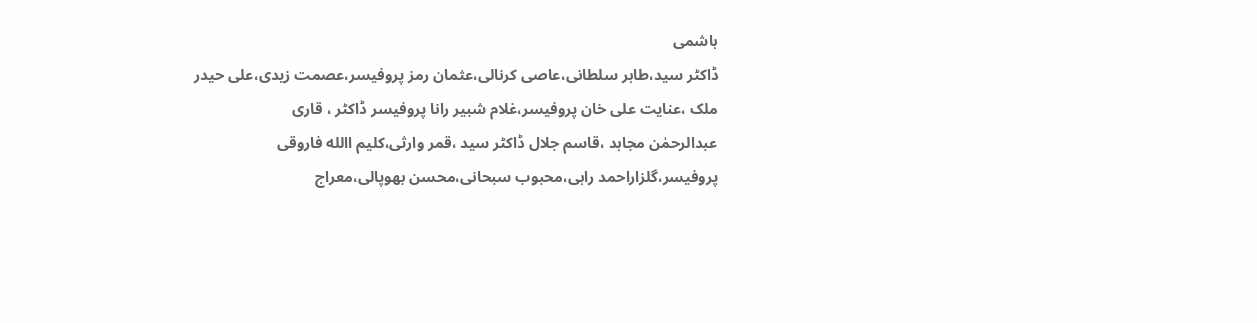ہاشمی
ڈاکٹر سید،طاہر سلطانی،عاصی کرنالی،عثمان رمز پروفیسر،عصمت زیدی،علی حیدر
ملک ،عنایت علی خان پروفیسر،غلام شبیر رانا پروفیسر ڈاکٹر ، قاری
عبدالرحمٰن مجاہد ،قاسم جلال ڈاکٹر سید ،قمر وارثی،کلیم االله فاروقی
پروفیسر،گلزاراحمد راہی،محبوب سبحانی،محسن بھوپالی،معراج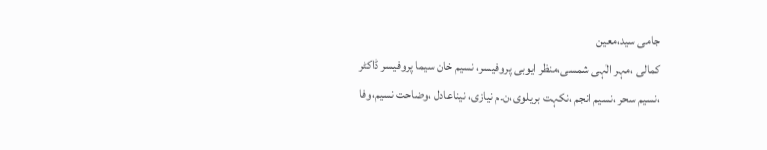جامی سید،معین
کمالی ،مہر الٰہی شمسی،منظر ایوبی پروفیسر، نسیم خان سیما پروفیسر ڈاکٹر
،نسیم سحر ،نسیم انجم ،نکہت بریلوی،ن۔م نیازی، نیناعادل ،وضاحت نسیم،وفا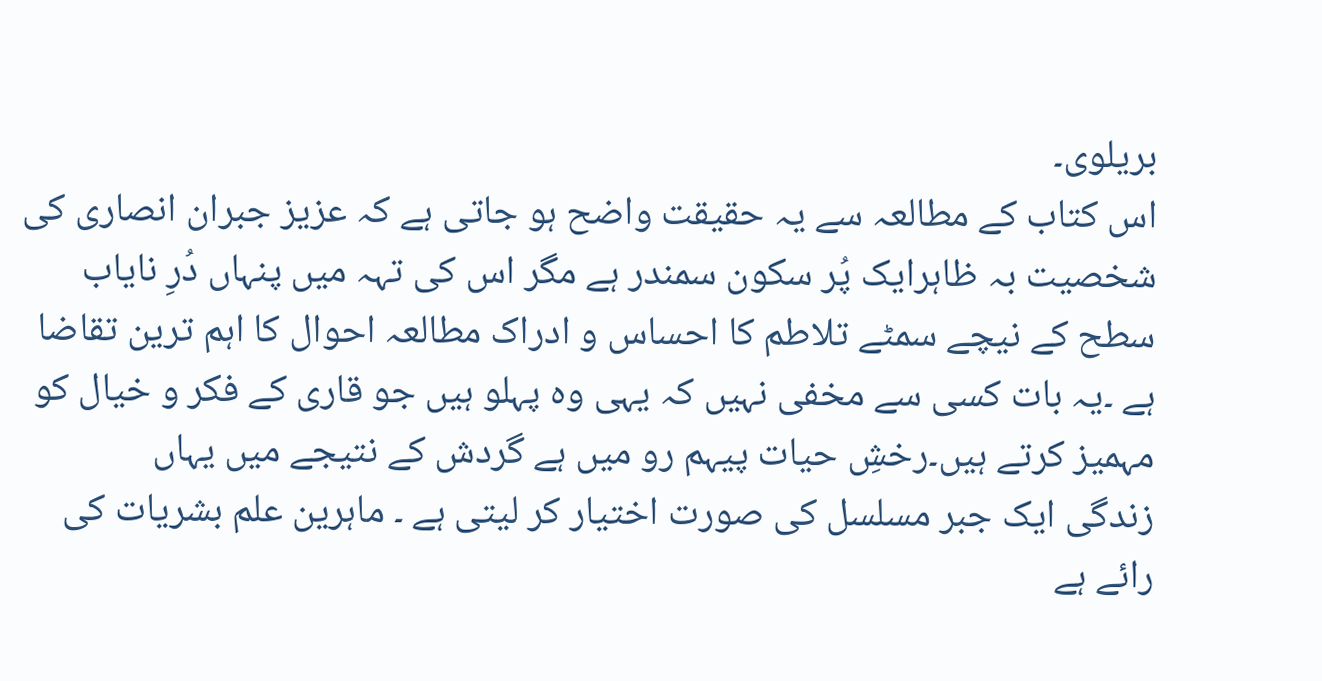بریلوی۔
اس کتاب کے مطالعہ سے یہ حقیقت واضح ہو جاتی ہے کہ عزیز جبران انصاری کی
شخصیت بہ ظاہرایک پُر سکون سمندر ہے مگر اس کی تہہ میں پنہاں دُرِ نایاب
سطح کے نیچے سمٹے تلاطم کا احساس و ادراک مطالعہ احوال کا اہم ترین تقاضا
ہے ۔یہ بات کسی سے مخفی نہیں کہ یہی وہ پہلو ہیں جو قاری کے فکر و خیال کو
مہمیز کرتے ہیں۔رخشِ حیات پیہم رو میں ہے گردش کے نتیجے میں یہاں
زندگی ایک جبر مسلسل کی صورت اختیار کر لیتی ہے ۔ ماہرین علم بشریات کی
رائے ہے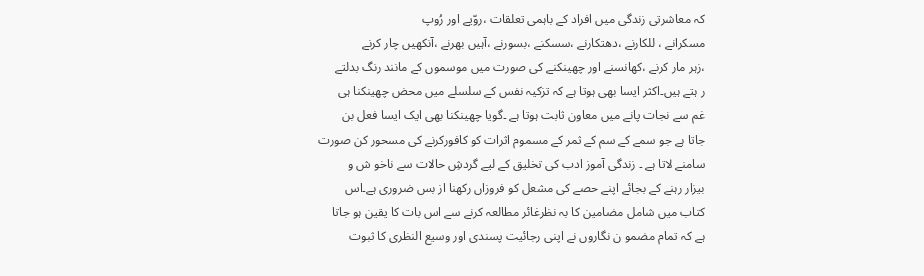کہ معاشرتی زندگی میں افراد کے باہمی تعلقات ،روّیے اور رُوپ
مسکرانے ، للکارنے ،دھتکارنے ،سسکنے ،بسورنے ،آہیں بھرنے ،آنکھیں چار کرنے
،زہر مار کرنے ،کھانسنے اور چھینکنے کی صورت میں موسموں کے مانند رنگ بدلتے
ر ہتے ہیں۔اکثر ایسا بھی ہوتا ہے کہ تزکیہ نفس کے سلسلے میں محض چھینکنا ہی
غم سے نجات پانے میں معاون ثابت ہوتا ہے ۔گویا چھینکنا بھی ایک ایسا فعل بن
جاتا ہے جو سمے کے سم کے ثمر کے مسموم اثرات کو کافورکرنے کی مسحور کن صورت
سامنے لاتا ہے ۔ زندگی آموز ادب کی تخلیق کے لیے گردشِ حالات سے ناخو ش و
بیزار رہنے کے بجائے اپنے حصے کی مشعل کو فروزاں رکھنا از بس ضروری ہے۔اس
کتاب میں شامل مضامین کا بہ نظرغائر مطالعہ کرنے سے اس بات کا یقین ہو جاتا
ہے کہ تمام مضمو ن نگاروں نے اپنی رجائیت پسندی اور وسیع النظری کا ثبوت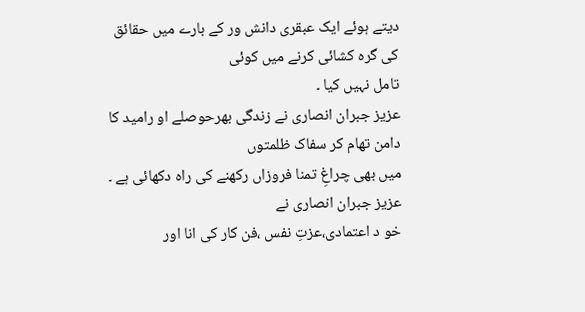دیتے ہوئے ایک عبقری دانش ور کے بارے میں حقائق کی گرہ کشائی کرنے میں کوئی
تامل نہیں کیا ۔
عزیز جبران انصاری نے زندگی بھرحوصلے او رامید کا دامن تھام کر سفاک ظلمتوں
میں بھی چراغِ تمنا فروزاں رکھنے کی راہ دکھائی ہے ۔ عزیز جبران انصاری نے
خو د اعتمادی،عزتِ نفس ،فن کار کی انا اور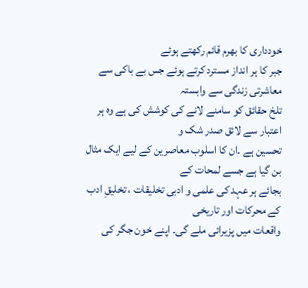خودداری کا بھرم قائم رکھتے ہوئے
جبر کا ہر انداز مسترد کرتے ہوئے جس بے باکی سے معاشرتی زندگی سے وابستہ
تلخ حقائق کو سامنے لانے کی کوشش کی ہے وہ ہر اعتبار سے لائق صدر شک و
تحسین ہے ۔ان کا اسلوب معاصرین کے لیے ایک مثال بن گیا ہے جسے لمحات کے
بجائے ہر عہد کی علمی و ادبی تخلیقات ، تخلیقِ ادب کے محرکات اور تاریخی
واقعات میں پزیرائی ملے گی۔ اپنے خون جگر کی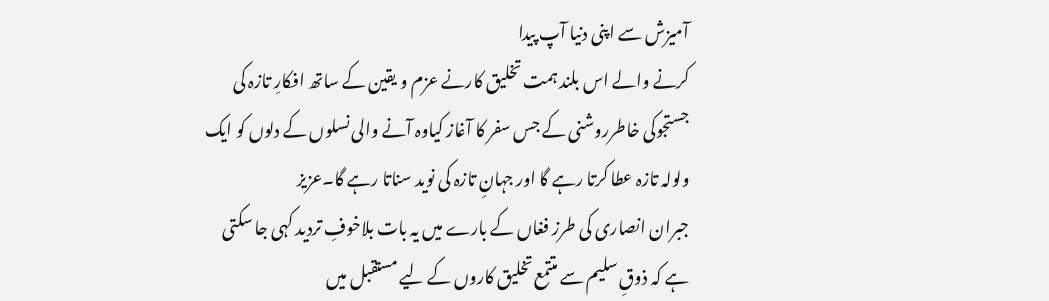آمیزش سے اپنی دنیا آپ پیدا
کرنے والے اس بلند ہمت تخلیق کارنے عزم و یقین کے ساتھ افکارِ تازہ کی
جستجوکی خاطرروشنی کے جس سفر کا آغاز کیاوہ آنے والی نسلوں کے دلوں کو ایک
ولولہ تازہ عطا کرتا رہے گا اور جہانِ تازہ کی نوید سناتا رہے گا۔عزیز
جبران انصاری کی طرز فغاں کے بارے میں یہ بات بلاخوفِ تردید کہی جا سکتی
ہے کہ ذوقِ سلیم سے متتمع تخلیق کاروں کے لیے مستقبل میں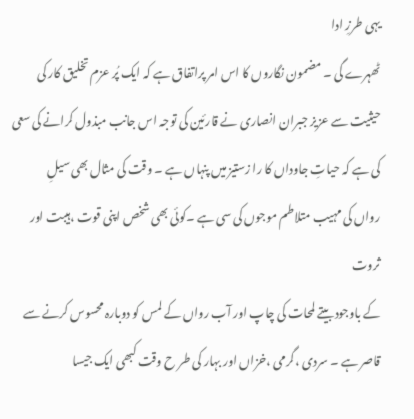یہی طرزِ ادا
ٹھہرے گی ۔ مضمون نگاروں کا اس امر پراتفاق ہے کہ ایک پُر عزم تخلیق کار کی
حیثیت سے عزیز جبران انصاری نے قارئین کی توجہ اس جانب مبذول کرانے کی سعی
کی ہے کہ حیاتِ جاوداں کا را زستیز میں پنہاں ہے ۔ وقت کی مثال بھی سیلِ
رواں کی مہیب متلاطم موجوں کی سی ہے ۔کوئی بھی شخص اپنی قوت ،ہیبت اور ثروت
کے باوجود بیتے لمحات کی چاپ اور آب رواں کے لمس کو دوبارہ محسوس کرنے سے
قاصر ہے ۔ سردی ،گرمی ،خزاں اور بہار کی طر ح وقت کبھی ایک جیسا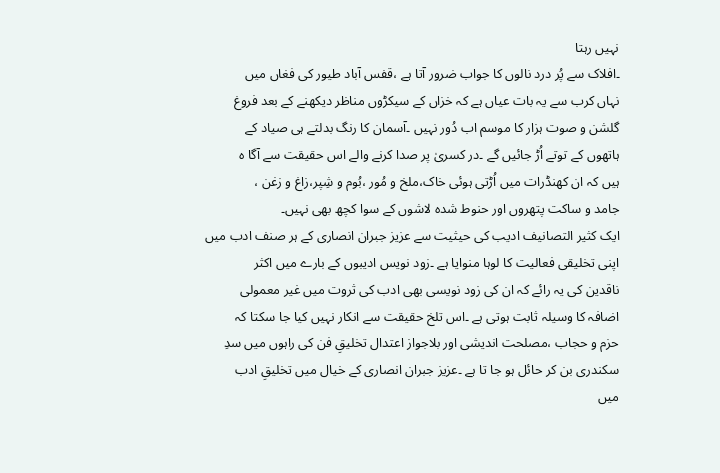نہیں رہتا
۔افلاک سے پُر درد نالوں کا جواب ضرور آتا ہے ،قفس آباد طیور کی فغاں میں
نہاں کرب سے یہ بات عیاں ہے کہ خزاں کے سیکڑوں مناظر دیکھنے کے بعد فروغ
گلشن و صوت ہزار کا موسم اب دُور نہیں ۔آسمان کا رنگ بدلتے ہی صیاد کے
ہاتھوں کے توتے اُڑ جائیں گے ۔در کسریٰ پر صدا کرنے والے اس حقیقت سے آگا ہ
ہیں کہ ان کھنڈرات میں اُڑتی ہوئی خاک،ملخ و مُور ،بُوم و شِپر،زاغ و زغن ،
جامد و ساکت پتھروں اور حنوط شدہ لاشوں کے سوا کچھ بھی نہیں۔
ایک کثیر التصانیف ادیب کی حیثیت سے عزیز جبران انصاری کے ہر صنف ادب میں
اپنی تخلیقی فعالیت کا لوہا منوایا ہے ۔زود نویس ادیبوں کے بارے میں اکثر
ناقدین کی یہ رائے کہ ان کی زود نویسی بھی ادب کی ثروت میں غیر معمولی
اضافہ کا وسیلہ ثابت ہوتی ہے ۔اس تلخ حقیقت سے انکار نہیں کیا جا سکتا کہ
حزم و حجاب ،مصلحت اندیشی اور بلاجواز اعتدال تخلیقِ فن کی راہوں میں سدِ
سکندری بن کر حائل ہو جا تا ہے ۔عزیز جبران انصاری کے خیال میں تخلیقِ ادب
میں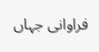فراوانی جہاں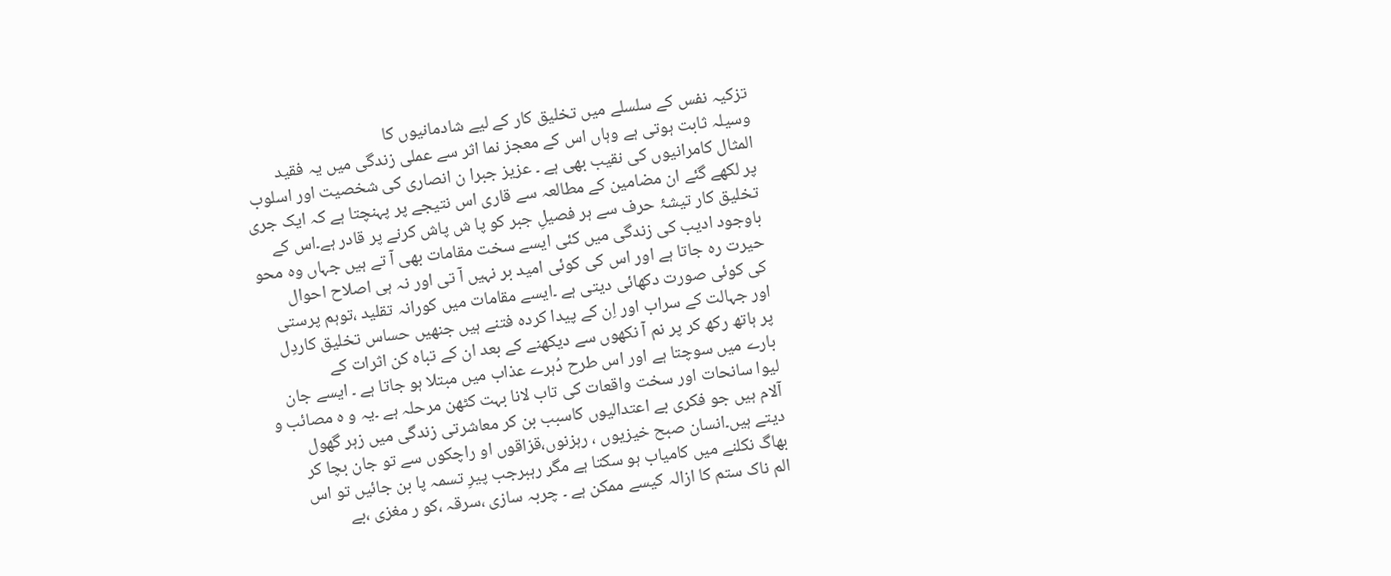تزکیہ نفس کے سلسلے میں تخلیق کار کے لیے شادمانیوں کا
وسیلہ ثابت ہوتی ہے وہاں اس کے معجز نما اثر سے عملی زندگی میں یہ فقید
المثال کامرانیوں کی نقیب بھی ہے ۔ عزیز جبرا ن انصاری کی شخصیت اور اسلوب
پر لکھے گئے ان مضامین کے مطالعہ سے قاری اس نتیجے پر پہنچتا ہے کہ ایک جری
تخلیق کار تیشۂ حرف سے ہر فصیلِ جبر کو پا ش پاش کرنے پر قادر ہے۔اس کے
باوجود ادیب کی زندگی میں کئی ایسے سخت مقامات بھی آ تے ہیں جہاں وہ محو
حیرت رہ جاتا ہے اور اس کی کوئی امید بر نہیں آ تی اور نہ ہی اصلاح احوال
کی کوئی صورت دکھائی دیتی ہے ۔ایسے مقامات میں کورانہ تقلید ،توہم پرستی
اور جہالت کے سراب اور اِن کے پیدا کردہ فتنے ہیں جنھیں حساس تخلیق کاردِل
پر ہاتھ رکھ کر پر نم آ نکھوں سے دیکھنے کے بعد ان کے تباہ کن اثرات کے
بارے میں سوچتا ہے اور اس طرح دُہرے عذاب میں مبتلا ہو جاتا ہے ۔ ایسے جان
لیوا سانحات اور سخت واقعات کی تاب لانا بہت کٹھن مرحلہ ہے ۔یہ و ہ مصائب و
آلام ہیں جو فکری بے اعتدالیوں کاسبب بن کر معاشرتی زندگی میں زہر گھول
دیتے ہیں۔انسان صبح خیزیوں ، رہزنوں،قزاقوں او راچکوں سے تو جان بچا کر
بھاگ نکلنے میں کامیاب ہو سکتا ہے مگر رہبرجب پیرِ تسمہ پا بن جائیں تو اس
الم ناک ستم کا ازالہ کیسے ممکن ہے ۔ چربہ سازی ،سرقہ ،کو ر مغزی ،بے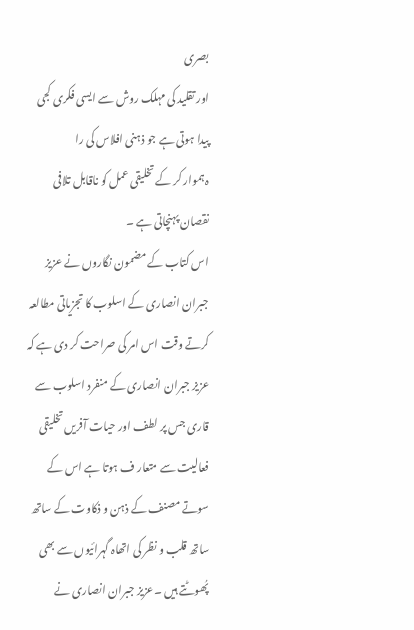بصری
اور تقلید کی مہلک روش سے ایسی فکری کجی پیدا ہوتی ہے جو ذہنی افلاس کی را
ہ ہموار کر کے تخلیقی عمل کو ناقابل تلافی نقصان پہنچاتی ہے ۔
اس کتاب کے مضمون نگاروں نے عزیز جبران انصاری کے اسلوب کا تجزیاتی مطالعہ
کرتے وقت اس امر کی صراحت کر دی ہے کہ عزیز جبران انصاری کے منفرد اسلوب سے
قاری جس پر لطف اور حیات آفریں تخلیقی فعالیت سے متعار ف ہوتا ہے اس کے
سوتے مصنف کے ذہن و ذکاوت کے ساتھ ساتھ قلب و نظر کی اتھاہ گہرائیوں سے بھی
پُھوٹتے ہیں ۔عزیز جبران انصاری نے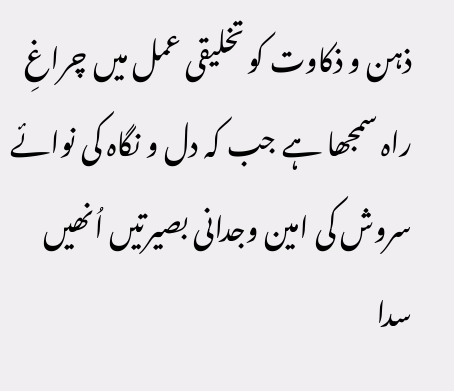ذہن و ذکاوت کو تخلیقی عمل میں چراغِ
راہ سمجھا ہے جب کہ دل و نگاہ کی نوائے سروش کی امین وجدانی بصیرتیں اُنھیں
سدا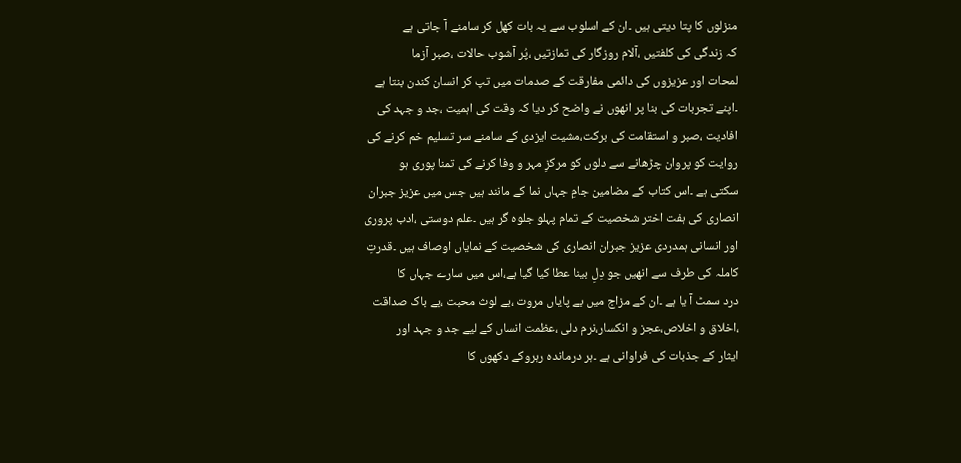منزلوں کا پتا دیتی ہیں ۔ان کے اسلوب سے یہ بات کھل کر سامنے آ جاتی ہے
کہ زندگی کی کلفتیں ،آلام روزگار کی تمازتیں ،پُر آشوب حالات ،صبر آزما
لمحات اور عزیزوں کی دائمی مفارقت کے صدمات میں تپ کر انسان کندن بنتا ہے
۔اپنے تجربات کی بنا پر انھوں نے واضح کر دیا کہ وقت کی اہمیت ،جد و جہد کی
افادیت ،صبر و استقامت کی برکت،مشیت ایزدی کے سامنے سر تسلیم خم کرنے کی
روایت کو پروان چڑھانے سے دلوں کو مرکزِ مہر و وفا کرنے کی تمنا پوری ہو
سکتی ہے ۔اس کتاب کے مضامین جامِ جہاں نما کے مانند ہیں جس میں عزیز جبران
انصاری کی ہفت اختر شخصیت کے تمام پہلو جلوہ گر ہیں ۔علم دوستی ،ادب پروری
اور انسانی ہمدردی عزیز جبران انصاری کی شخصیت کے نمایاں اوصاف ہیں ۔قدرتِ
کاملہ کی طرف سے انھیں جو دِلِ بینا عطا کیا گیا ہے،اس میں سارے جہاں کا
درد سمٹ آ یا ہے ۔ان کے مزاج میں بے پایاں مروت ،بے لوث محبت ،بے باک صداقت
،اخلاق و اخلاص،عجز و انکسار،نرم دلی ،عظمت انساں کے لیے جد و جہد اور
ایثار کے جذبات کی فراوانی ہے ۔ہر درماندہ رہروکے دکھوں کا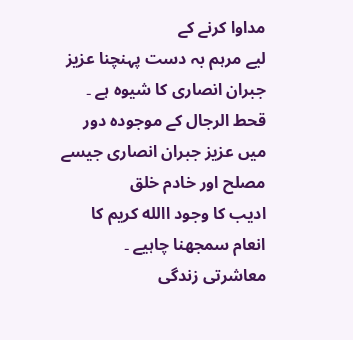مداوا کرنے کے
لیے مرہم بہ دست پہنچنا عزیز جبران انصاری کا شیوہ ہے ۔
قحط الرجال کے موجودہ دور میں عزیز جبران انصاری جیسے مصلح اور خادم خلق
ادیب کا وجود االله کریم کا انعام سمجھنا چاہیے ۔ معاشرتی زندگی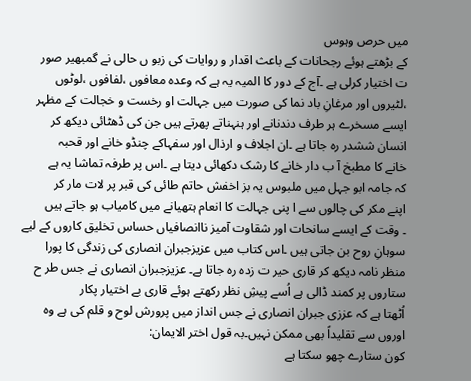میں حرص وہوس
کے بڑھتے ہوئے رجحانات کے باعث اقدار و روایات کی زبو ں حالی نے گمبھیر صور
ت اختیار کرلی ہے ۔آج کے دور کا المیہ یہ ہے کہ وعدہ معافوں ،لفافوں ،لوٹوں
،لٹیروں اور مرغانِ باد نما کی صورت میں جہالت او رخست و خجالت کے مظہر
ایسے مسخرے ہر طرف دندنانے اور ہنہناتے پھرتے ہیں جن کی ڈھٹائی دیکھ کر
انسان ششدر رہ جاتا ہے ۔ان اجلاف و ارذال اور سفہاکے چنڈو خانے اور قحبہ
خانے کا مطبخ آ ب دار خانے کا رشک دکھائی دیتا ہے ۔اس پر طرفہ تماشا یہ ہے
کہ جامہ ابو جہل میں ملبوس یہ بز اخفش حاتم طائی کی قبر پر لات مار کر
اپنے مکر کی چالوں سے ا پنی جہالت کا انعام ہتھیانے میں کامیاب ہو جاتے ہیں
۔ وقت کے ایسے سانحات اور شقاوت آمیز ناانصافیاں حساس تخلیق کاروں کے لیے
سوہانِ روح بن جاتی ہیں ۔اس کتاب میں عزیزجبران انصاری کی زندگی کا پورا
منظر نامہ دیکھ کر قاری حیر ت زدہ رہ جاتا ہے۔ عزیزجبران انصاری نے جس طر ح
ستاروں پر کمند ڈالی ہے اُسے پیشِ نظر رکھتے ہوئے قاری بے اختیار پکار
اُٹھتا ہے کہ عززی جبران انصاری نے جس انداز میں پرورش لوح و قلم کی ہے وہ
اوروں سے تقلیداً بھی ممکن نہیں۔بہ قول اختر الایمان:
کون ستارے چھو سکتا ہے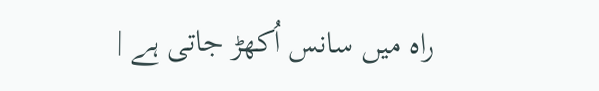راہ میں سانس اُکھڑ جاتی ہے |